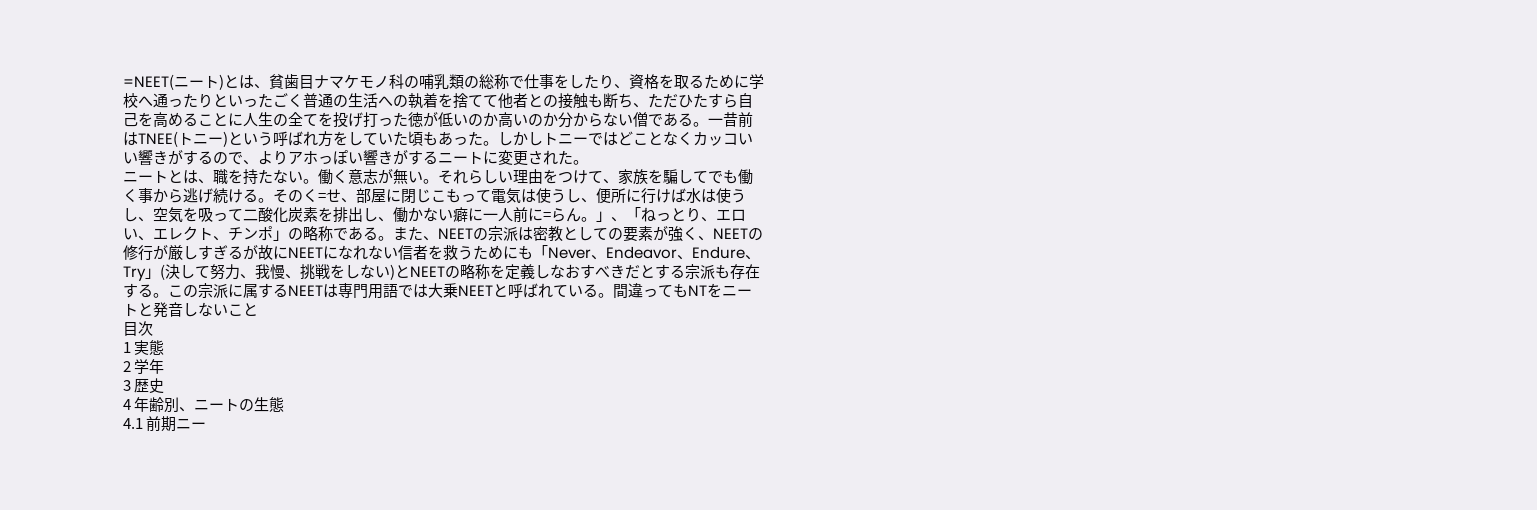=NEET(ニート)とは、貧歯目ナマケモノ科の哺乳類の総称で仕事をしたり、資格を取るために学校へ通ったりといったごく普通の生活への執着を捨てて他者との接触も断ち、ただひたすら自己を高めることに人生の全てを投げ打った徳が低いのか高いのか分からない僧である。一昔前はTNEE(トニー)という呼ばれ方をしていた頃もあった。しかしトニーではどことなくカッコいい響きがするので、よりアホっぽい響きがするニートに変更された。
ニートとは、職を持たない。働く意志が無い。それらしい理由をつけて、家族を騙してでも働く事から逃げ続ける。そのく=せ、部屋に閉じこもって電気は使うし、便所に行けば水は使うし、空気を吸って二酸化炭素を排出し、働かない癖に一人前に=らん。」、「ねっとり、エロい、エレクト、チンポ」の略称である。また、NEETの宗派は密教としての要素が強く、NEETの修行が厳しすぎるが故にNEETになれない信者を救うためにも「Never、Endeavor、Endure、Try」(決して努力、我慢、挑戦をしない)とNEETの略称を定義しなおすべきだとする宗派も存在する。この宗派に属するNEETは専門用語では大乗NEETと呼ばれている。間違ってもNTをニートと発音しないこと
目次
1 実態
2 学年
3 歴史
4 年齢別、ニートの生態
4.1 前期ニー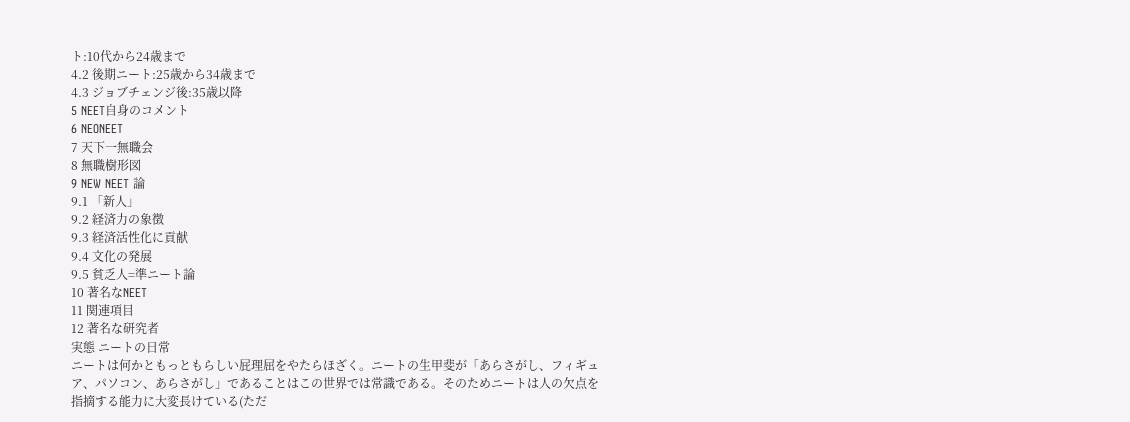ト:10代から24歳まで
4.2 後期ニート:25歳から34歳まで
4.3 ジョブチェンジ後:35歳以降
5 NEET自身のコメント
6 NEONEET
7 天下一無職会
8 無職樹形図
9 NEW NEET 論
9.1 「新人」
9.2 経済力の象徴
9.3 経済活性化に貢献
9.4 文化の発展
9.5 貧乏人=準ニート論
10 著名なNEET
11 関連項目
12 著名な研究者
実態 ニートの日常
ニートは何かともっともらしい屁理屈をやたらほざく。ニートの生甲斐が「あらさがし、フィギュア、パソコン、あらさがし」であることはこの世界では常識である。そのためニートは人の欠点を指摘する能力に大変長けている(ただ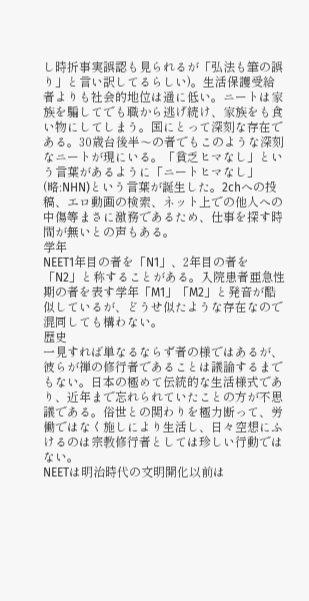し時折事実誤認も見られるが「弘法も筆の誤り」と言い訳してるらしい)。生活保護受給者よりも社会的地位は遥に低い。ニートは家族を騙してでも職から逃げ続け、家族をも食い物にしてしまう。国にとって深刻な存在である。30歳台後半〜の者でもこのような深刻なニートが現にいる。「貧乏ヒマなし」という言葉があるように「ニートヒマなし」(略:NHN)という言葉が誕生した。2chへの投稿、エロ動画の検索、ネット上での他人への中傷等まさに激務であるため、仕事を探す時間が無いとの声もある。
学年
NEET1年目の者を「N1」、2年目の者を「N2」と称することがある。入院患者亜急性期の者を表す学年「M1」「M2」と発音が酷似しているが、どうせ似たような存在なので混同しても構わない。
歴史
一見すれば単なるならず者の様ではあるが、彼らが禅の修行者であることは議論するまでもない。日本の極めて伝統的な生活様式であり、近年まで忘れられていたことの方が不思議である。俗世との関わりを極力断って、労働ではなく施しにより生活し、日々空想にふけるのは宗教修行者としては珍しい行動ではない。
NEETは明治時代の文明開化以前は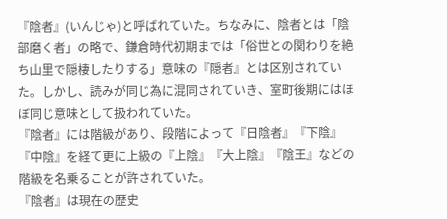『陰者』(いんじゃ)と呼ばれていた。ちなみに、陰者とは「陰部磨く者」の略で、鎌倉時代初期までは「俗世との関わりを絶ち山里で隠棲したりする」意味の『隠者』とは区別されていた。しかし、読みが同じ為に混同されていき、室町後期にはほぼ同じ意味として扱われていた。
『陰者』には階級があり、段階によって『日陰者』『下陰』『中陰』を経て更に上級の『上陰』『大上陰』『陰王』などの階級を名乗ることが許されていた。
『陰者』は現在の歴史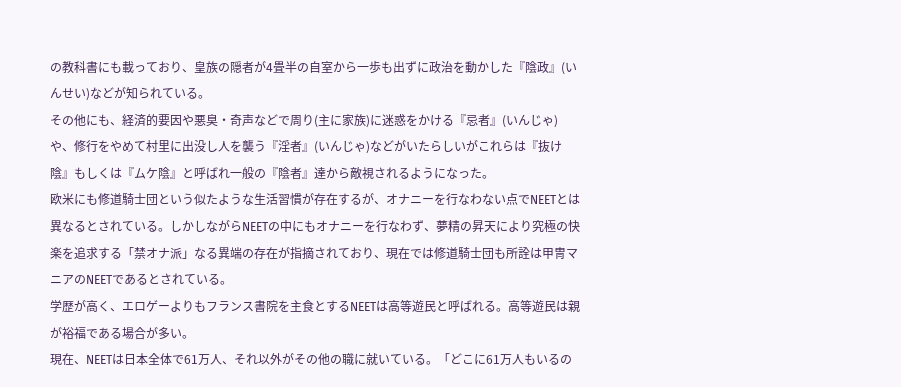の教科書にも載っており、皇族の隠者が4畳半の自室から一歩も出ずに政治を動かした『陰政』(いんせい)などが知られている。
その他にも、経済的要因や悪臭・奇声などで周り(主に家族)に迷惑をかける『忌者』(いんじゃ)や、修行をやめて村里に出没し人を襲う『淫者』(いんじゃ)などがいたらしいがこれらは『抜け陰』もしくは『ムケ陰』と呼ばれ一般の『陰者』達から敵視されるようになった。
欧米にも修道騎士団という似たような生活習慣が存在するが、オナニーを行なわない点でNEETとは異なるとされている。しかしながらNEETの中にもオナニーを行なわず、夢精の昇天により究極の快楽を追求する「禁オナ派」なる異端の存在が指摘されており、現在では修道騎士団も所詮は甲冑マニアのNEETであるとされている。
学歴が高く、エロゲーよりもフランス書院を主食とするNEETは高等遊民と呼ばれる。高等遊民は親が裕福である場合が多い。
現在、NEETは日本全体で61万人、それ以外がその他の職に就いている。「どこに61万人もいるの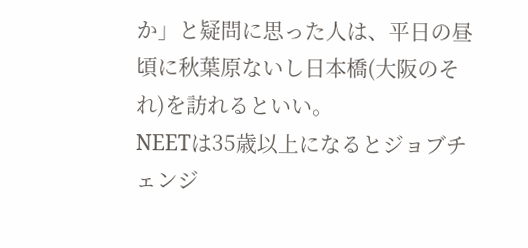か」と疑問に思った人は、平日の昼頃に秋葉原ないし日本橋(大阪のそれ)を訪れるといい。
NEETは35歳以上になるとジョブチェンジ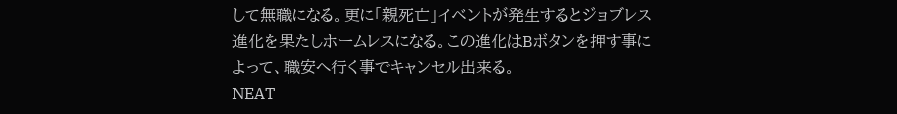して無職になる。更に「親死亡」イベントが発生するとジョブレス進化を果たしホームレスになる。この進化はBボタンを押す事によって、職安へ行く事でキャンセル出来る。
NEAT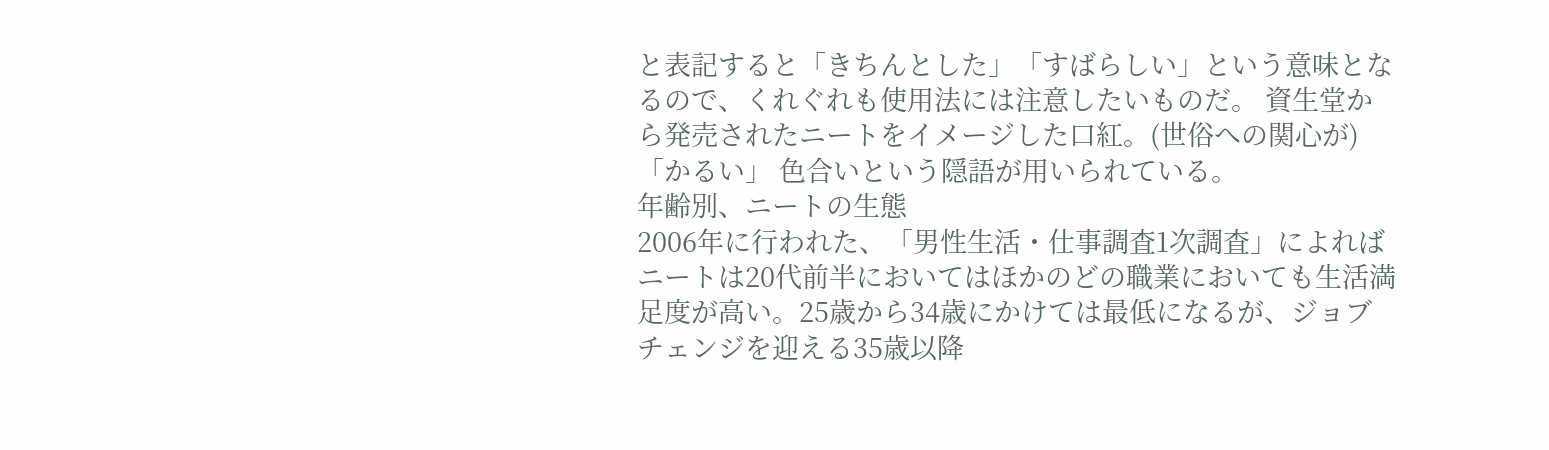と表記すると「きちんとした」「すばらしい」という意味となるので、くれぐれも使用法には注意したいものだ。 資生堂から発売されたニートをイメージした口紅。(世俗への関心が)「かるい」 色合いという隠語が用いられている。
年齢別、ニートの生態
2006年に行われた、「男性生活・仕事調査1次調査」によればニートは20代前半においてはほかのどの職業においても生活満足度が高い。25歳から34歳にかけては最低になるが、ジョブチェンジを迎える35歳以降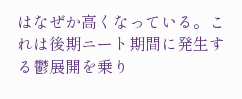はなぜか高くなっている。これは後期ニート期間に発生する鬱展開を乗り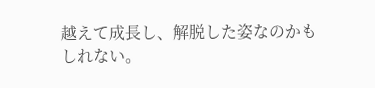越えて成長し、解脱した姿なのかもしれない。